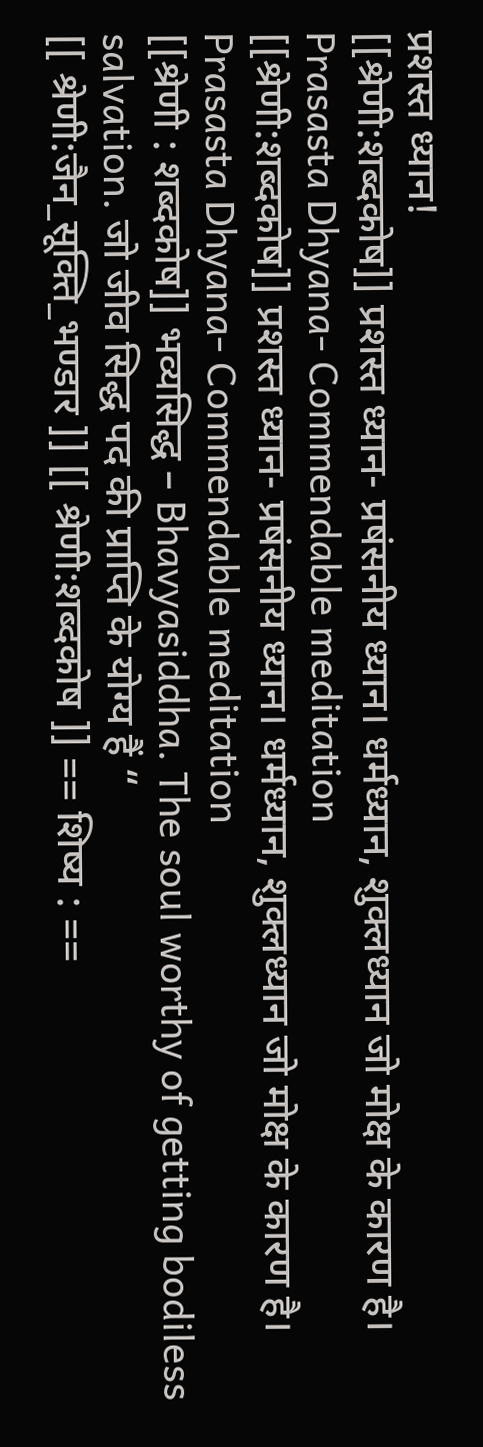प्रशस्त ध्यान!
[[श्रेणी:शब्दकोष]] प्रशस्त ध्यान- प्रषंसनीय ध्यान। धर्मध्यान, शुक्लध्यान जो मोक्ष के कारण है। Prasasta Dhyana- Commendable meditation
[[श्रेणी:शब्दकोष]] प्रशस्त ध्यान- प्रषंसनीय ध्यान। धर्मध्यान, शुक्लध्यान जो मोक्ष के कारण है। Prasasta Dhyana- Commendable meditation
[[श्रेणी : शब्दकोष]] भव्यसिद्ध – Bhavyasiddha. The soul worthy of getting bodiless salvation. जो जीव सिद्ध पद की प्राप्ति के योग्य हैं “
[[ श्रेणी:जैन_सूक्ति_भण्डार ]] [[ श्रेणी:शब्दकोष ]] == शिष्य : ==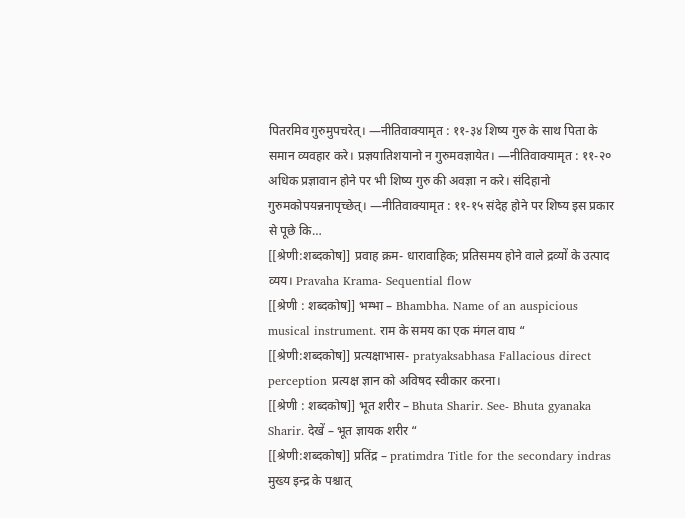पितरमिव गुरुमुपचरेत्। —नीतिवाक्यामृत : ११-३४ शिष्य गुरु के साथ पिता के समान व्यवहार करे। प्रज्ञयातिशयानो न गुरुमवज्ञायेत। —नीतिवाक्यामृत : ११-२० अधिक प्रज्ञावान होने पर भी शिष्य गुरु की अवज्ञा न करे। संदिहानो गुरुमकोपयन्ननापृच्छेत्। —नीतिवाक्यामृत : ११-१५ संदेह होने पर शिष्य इस प्रकार से पूछे कि…
[[श्रेणी:शब्दकोष]] प्रवाह क्रम- धारावाहिक; प्रतिसमय होने वाले द्रव्यों के उत्पाद व्यय। Pravaha Krama- Sequential flow
[[श्रेणी : शब्दकोष]] भम्भा – Bhambha. Name of an auspicious musical instrument. राम के समय का एक मंगल वाघ “
[[श्रेणी:शब्दकोष]] प्रत्यक्षाभास- pratyaksabhasa Fallacious direct perception प्रत्यक्ष ज्ञान को अविषद स्वीकार करना।
[[श्रेणी : शब्दकोष]] भूत शरीर – Bhuta Sharir. See- Bhuta gyanaka Sharir. देखें – भूत ज्ञायक शरीर “
[[श्रेणी:शब्दकोष]] प्रतिंद्र – pratimdra Title for the secondary indras मुख्य इन्द्र के पश्चात्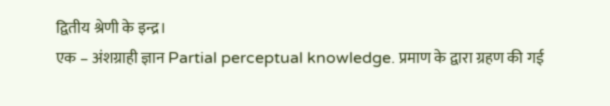द्वितीय श्रेणी के इन्द्र।
एक – अंशग्राही ज्ञान Partial perceptual knowledge. प्रमाण के द्वारा ग्रहण की गई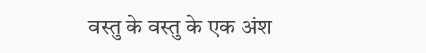वस्तु के वस्तु के एक अंश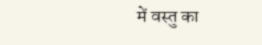में वस्तु का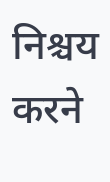निश्चय करने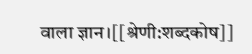वाला ज्ञान।[[श्रेणी:शब्दकोष]]